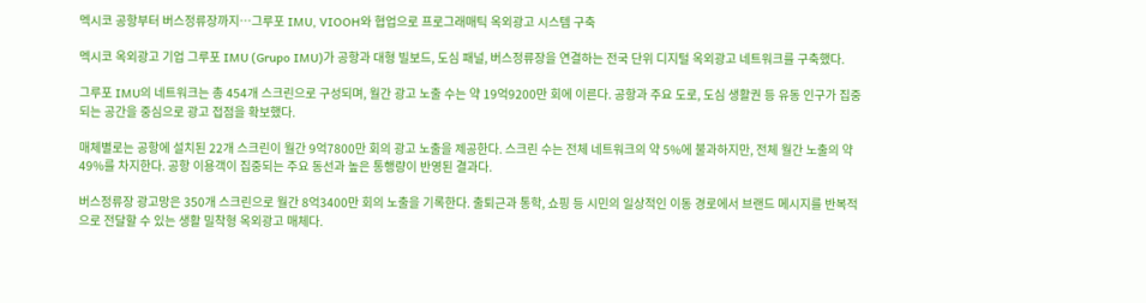멕시코 공항부터 버스정류장까지…그루포 IMU, VIOOH와 협업으로 프로그래매틱 옥외광고 시스템 구축

멕시코 옥외광고 기업 그루포 IMU (Grupo IMU)가 공항과 대형 빌보드, 도심 패널, 버스정류장을 연결하는 전국 단위 디지털 옥외광고 네트워크를 구축했다.

그루포 IMU의 네트워크는 총 454개 스크린으로 구성되며, 월간 광고 노출 수는 약 19억9200만 회에 이른다. 공항과 주요 도로, 도심 생활권 등 유동 인구가 집중되는 공간을 중심으로 광고 접점을 확보했다.

매체별로는 공항에 설치된 22개 스크린이 월간 9억7800만 회의 광고 노출을 제공한다. 스크린 수는 전체 네트워크의 약 5%에 불과하지만, 전체 월간 노출의 약 49%를 차지한다. 공항 이용객이 집중되는 주요 동선과 높은 통행량이 반영된 결과다.

버스정류장 광고망은 350개 스크린으로 월간 8억3400만 회의 노출을 기록한다. 출퇴근과 통학, 쇼핑 등 시민의 일상적인 이동 경로에서 브랜드 메시지를 반복적으로 전달할 수 있는 생활 밀착형 옥외광고 매체다.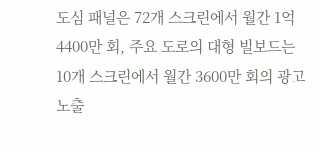도심 패널은 72개 스크린에서 월간 1억4400만 회, 주요 도로의 대형 빌보드는 10개 스크린에서 월간 3600만 회의 광고 노출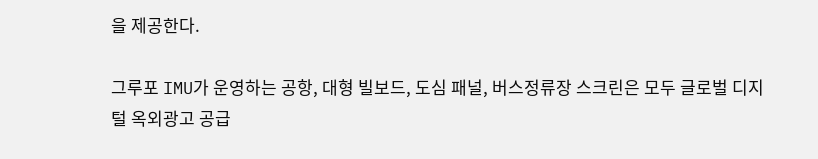을 제공한다.

그루포 IMU가 운영하는 공항, 대형 빌보드, 도심 패널, 버스정류장 스크린은 모두 글로벌 디지털 옥외광고 공급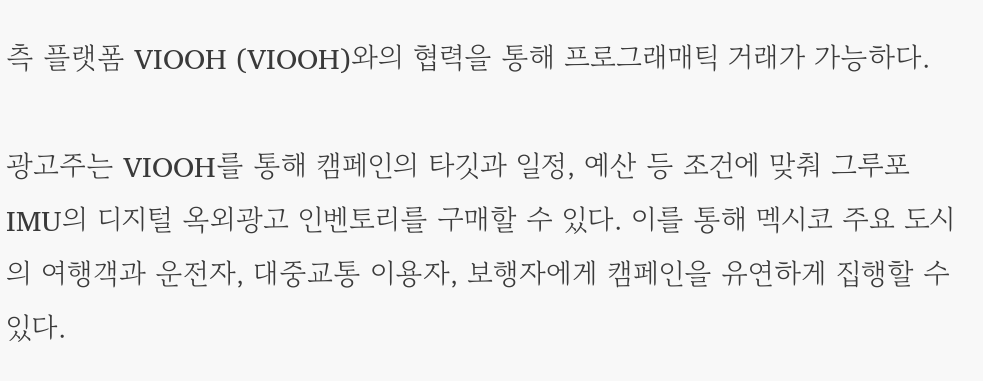측 플랫폼 VIOOH (VIOOH)와의 협력을 통해 프로그래매틱 거래가 가능하다.

광고주는 VIOOH를 통해 캠페인의 타깃과 일정, 예산 등 조건에 맞춰 그루포 IMU의 디지털 옥외광고 인벤토리를 구매할 수 있다. 이를 통해 멕시코 주요 도시의 여행객과 운전자, 대중교통 이용자, 보행자에게 캠페인을 유연하게 집행할 수 있다.